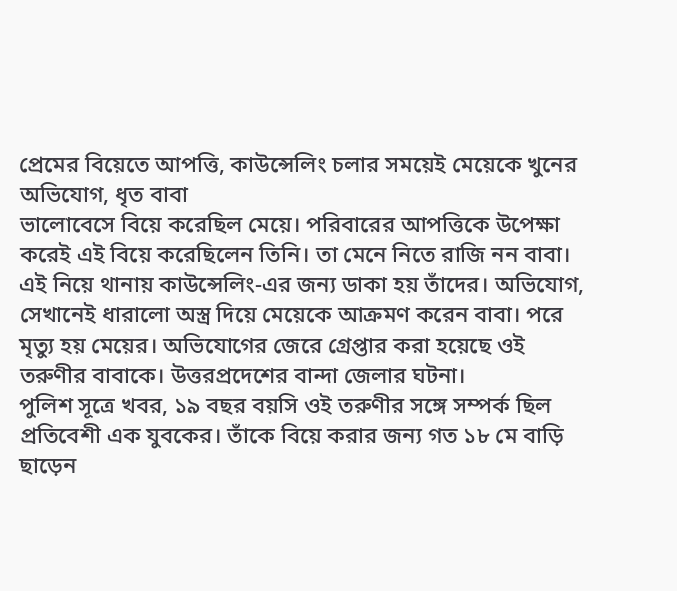প্রেমের বিয়েতে আপত্তি, কাউন্সেলিং চলার সময়েই মেয়েকে খুনের অভিযোগ, ধৃত বাবা
ভালোবেসে বিয়ে করেছিল মেয়ে। পরিবারের আপত্তিকে উপেক্ষা করেই এই বিয়ে করেছিলেন তিনি। তা মেনে নিতে রাজি নন বাবা। এই নিয়ে থানায় কাউন্সেলিং-এর জন্য ডাকা হয় তাঁদের। অভিযোগ, সেখানেই ধারালো অস্ত্র দিয়ে মেয়েকে আক্রমণ করেন বাবা। পরে মৃত্যু হয় মেয়ের। অভিযোগের জেরে গ্রেপ্তার করা হয়েছে ওই তরুণীর বাবাকে। উত্তরপ্রদেশের বান্দা জেলার ঘটনা।
পুলিশ সূত্রে খবর, ১৯ বছর বয়সি ওই তরুণীর সঙ্গে সম্পর্ক ছিল প্রতিবেশী এক যুবকের। তাঁকে বিয়ে করার জন্য গত ১৮ মে বাড়ি ছাড়েন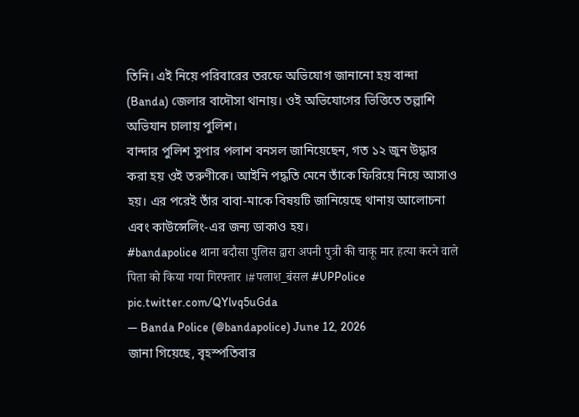তিনি। এই নিয়ে পরিবারের তরফে অভিযোগ জানানো হয় বান্দা (Banda) জেলার বাদৌসা থানায়। ওই অভিযোগের ভিত্তিতে তল্লাশি অভিযান চালায় পুলিশ।
বান্দার পুলিশ সুপার পলাশ বনসল জানিয়েছেন, গত ১২ জুন উদ্ধার করা হয় ওই তরুণীকে। আইনি পদ্ধতি মেনে তাঁকে ফিরিয়ে নিয়ে আসাও হয়। এর পরেই তাঁর বাবা-মাকে বিষয়টি জানিয়েছে থানায় আলোচনা এবং কাউন্সেলিং-এর জন্য ডাকাও হয়।
#bandapolice थाना बदौसा पुलिस द्वारा अपनी पुत्री की चाकू मार हत्या करने वाले पिता को किया गया गिरफ्तार ।#पलाश_बंसल #UPPolice pic.twitter.com/QYlvq5uGda
— Banda Police (@bandapolice) June 12, 2026
জানা গিয়েছে, বৃহস্পতিবার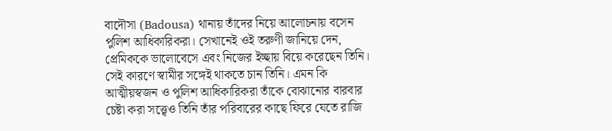বাদৌসা (Badousa) থানায় তাঁদের নিয়ে আলোচনায় বসেন পুলিশ আধিকারিকরা। সেখানেই ওই তরুণী জানিয়ে দেন, প্রেমিককে ভালোবেসে এবং নিজের ইচ্ছায় বিয়ে করেছেন তিনি। সেই কারণে স্বামীর সঙ্গেই থাকতে চান তিনি। এমন কি আত্মীয়স্বজন ও পুলিশ আধিকারিকরা তাঁকে বোঝানোর বারবার চেষ্টা করা সত্ত্বেও তিনি তাঁর পরিবারের কাছে ফিরে যেতে রাজি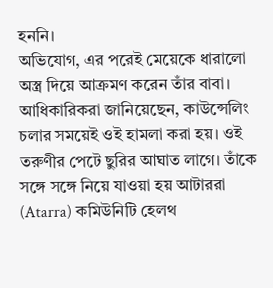হননি।
অভিযোগ, এর পরেই মেয়েকে ধারালো অস্ত্র দিয়ে আক্রমণ করেন তাঁর বাবা। আধিকারিকরা জানিয়েছেন, কাউন্সেলিং চলার সময়েই ওই হামলা করা হয়। ওই তরুণীর পেটে ছুরির আঘাত লাগে। তাঁকে সঙ্গে সঙ্গে নিয়ে যাওয়া হয় আটাররা (Atarra) কমিউনিটি হেলথ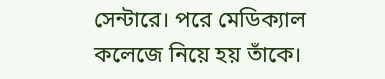সেন্টারে। পরে মেডিক্যাল কলেজে নিয়ে হয় তাঁকে।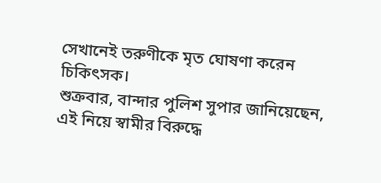সেখানেই তরুণীকে মৃত ঘোষণা করেন চিকিৎসক।
শুক্রবার, বান্দার পুলিশ সুপার জানিয়েছেন, এই নিয়ে স্বামীর বিরুদ্ধে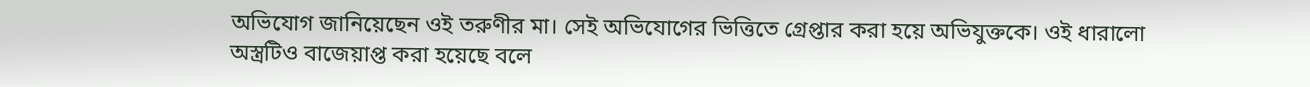অভিযোগ জানিয়েছেন ওই তরুণীর মা। সেই অভিযোগের ভিত্তিতে গ্রেপ্তার করা হয়ে অভিযুক্তকে। ওই ধারালো অস্ত্রটিও বাজেয়াপ্ত করা হয়েছে বলে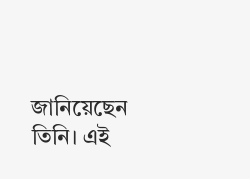জানিয়েছেন তিনি। এই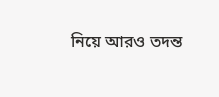নিয়ে আরও তদন্ত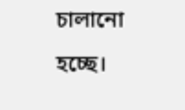চালানো হচ্ছে।